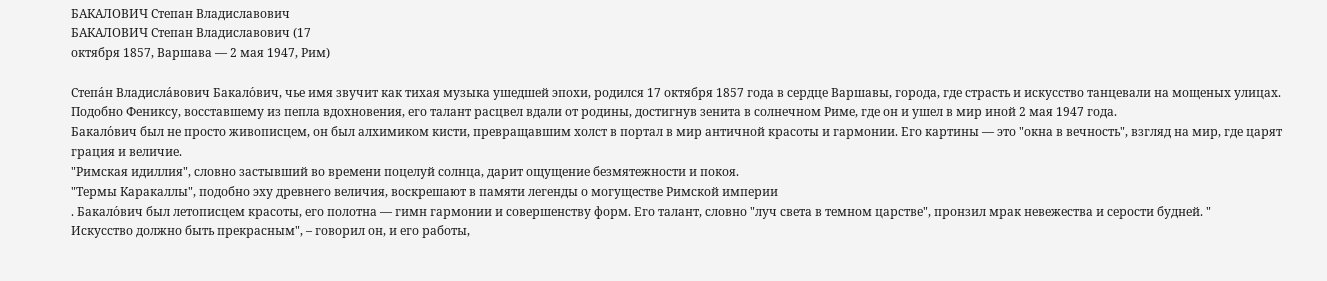БАКАЛОВИЧ Степан Владиславович
БАКАЛОВИЧ Степан Владиславович (17
октября 1857, Варшава — 2 мая 1947, Рим)

Степа́н Владисла́вович Бакало́вич, чье имя звучит как тихая музыка ушедшей эпохи, родился 17 октября 1857 года в сердце Варшавы, города, где страсть и искусство танцевали на мощеных улицах.
Подобно Фениксу, восставшему из пепла вдохновения, его талант расцвел вдали от родины, достигнув зенита в солнечном Риме, где он и ушел в мир иной 2 мая 1947 года.
Бакало́вич был не просто живописцем, он был алхимиком кисти, превращавшим холст в портал в мир античной красоты и гармонии. Его картины — это "окна в вечность", взгляд на мир, где царят грация и величие.
"Римская идиллия", словно застывший во времени поцелуй солнца, дарит ощущение безмятежности и покоя.
"Термы Каракаллы", подобно эху древнего величия, воскрешают в памяти легенды о могуществе Римской империи
. Бакало́вич был летописцем красоты, его полотна — гимн гармонии и совершенству форм. Его талант, словно "луч света в темном царстве", пронзил мрак невежества и серости будней. "
Искусство должно быть прекрасным", – говорил он, и его работы,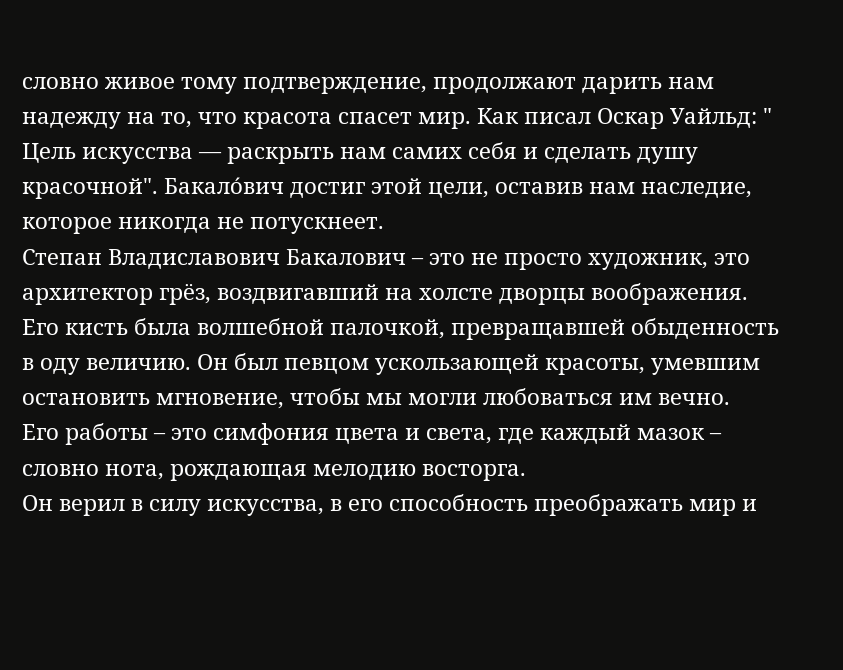словно живое тому подтверждение, продолжают дарить нам надежду на то, что красота спасет мир. Как писал Оскар Уайльд: "
Цель искусства — раскрыть нам самих себя и сделать душу красочной". Бакало́вич достиг этой цели, оставив нам наследие, которое никогда не потускнеет.
Степан Владиславович Бакалович – это не просто художник, это архитектор грёз, воздвигавший на холсте дворцы воображения. Его кисть была волшебной палочкой, превращавшей обыденность в оду величию. Он был певцом ускользающей красоты, умевшим остановить мгновение, чтобы мы могли любоваться им вечно.
Его работы – это симфония цвета и света, где каждый мазок – словно нота, рождающая мелодию восторга.
Он верил в силу искусства, в его способность преображать мир и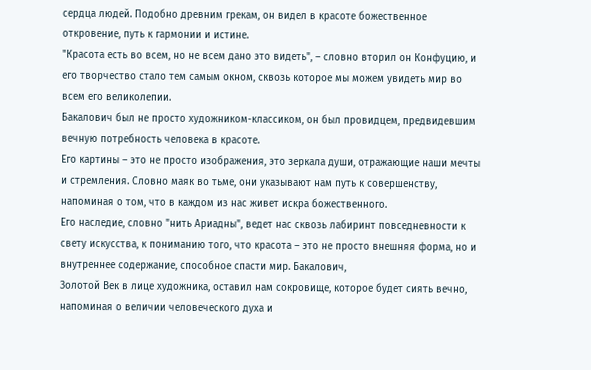сердца людей. Подобно древним грекам, он видел в красоте божественное откровение, путь к гармонии и истине.
"Красота есть во всем, но не всем дано это видеть", – словно вторил он Конфуцию, и его творчество стало тем самым окном, сквозь которое мы можем увидеть мир во всем его великолепии.
Бакалович был не просто художником-классиком, он был провидцем, предвидевшим вечную потребность человека в красоте.
Его картины – это не просто изображения, это зеркала души, отражающие наши мечты и стремления. Словно маяк во тьме, они указывают нам путь к совершенству, напоминая о том, что в каждом из нас живет искра божественного.
Его наследие, словно "нить Ариадны", ведет нас сквозь лабиринт повседневности к свету искусства, к пониманию того, что красота – это не просто внешняя форма, но и внутреннее содержание, способное спасти мир. Бакалович,
Золотой Век в лице художника, оставил нам сокровище, которое будет сиять вечно, напоминая о величии человеческого духа и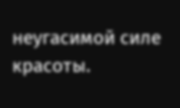неугасимой силе красоты.